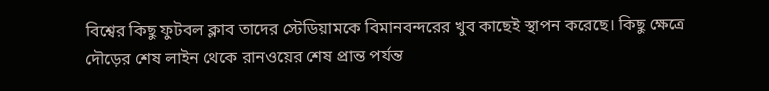বিশ্বের কিছু ফুটবল ক্লাব তাদের স্টেডিয়ামকে বিমানবন্দরের খুব কাছেই স্থাপন করেছে। কিছু ক্ষেত্রে দৌড়ের শেষ লাইন থেকে রানওয়ের শেষ প্রান্ত পর্যন্ত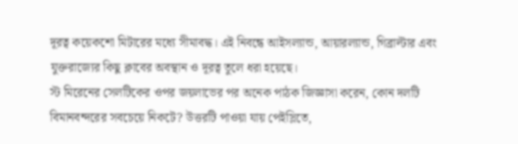দূরত্ব কয়েকশো মিটারের মধ্যে সীমাবদ্ধ। এই নিবন্ধে আইসল্যান্ড, আয়ারল্যান্ড, গিব্রাল্টার এবং যুক্তরাজ্যের কিছু ক্লাবের অবস্থান ও দূরত্ব তুলে ধরা হয়েছে।
স্ট মিরেনের সেলটিকের ওপর জয়লাভের পর অনেক পাঠক জিজ্ঞাসা করেন, কোন দলটি বিমানবন্দরের সবচেয়ে নিকটে? উত্তরটি পাওয়া যায় পেইস্লিতে,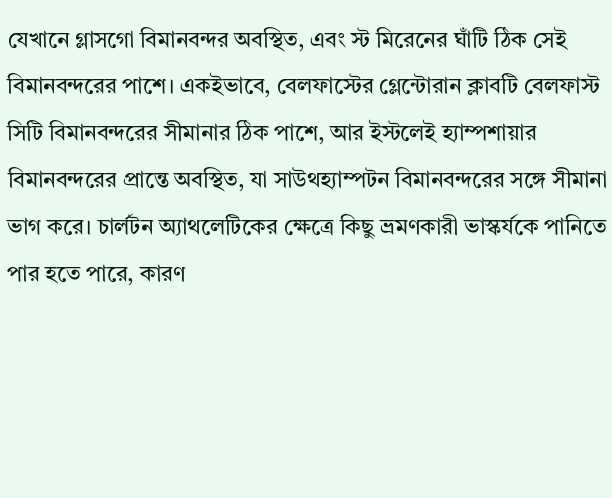যেখানে গ্লাসগো বিমানবন্দর অবস্থিত, এবং স্ট মিরেনের ঘাঁটি ঠিক সেই বিমানবন্দরের পাশে। একইভাবে, বেলফাস্টের গ্লেন্টোরান ক্লাবটি বেলফাস্ট সিটি বিমানবন্দরের সীমানার ঠিক পাশে, আর ইস্টলেই হ্যাম্পশায়ার বিমানবন্দরের প্রান্তে অবস্থিত, যা সাউথহ্যাম্পটন বিমানবন্দরের সঙ্গে সীমানা ভাগ করে। চার্লটন অ্যাথলেটিকের ক্ষেত্রে কিছু ভ্রমণকারী ভাস্কর্যকে পানিতে পার হতে পারে, কারণ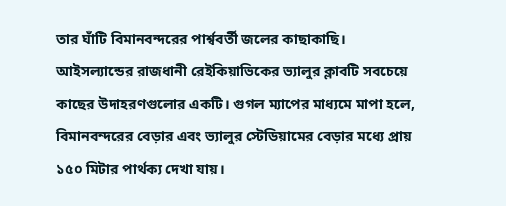তার ঘাঁটি বিমানবন্দরের পার্শ্ববর্তী জলের কাছাকাছি।
আইসল্যান্ডের রাজধানী রেইকিয়াভিকের ভ্যালুর ক্লাবটি সবচেয়ে কাছের উদাহরণগুলোর একটি। গুগল ম্যাপের মাধ্যমে মাপা হলে, বিমানবন্দরের বেড়ার এবং ভ্যালুর স্টেডিয়ামের বেড়ার মধ্যে প্রায় ১৫০ মিটার পার্থক্য দেখা যায়।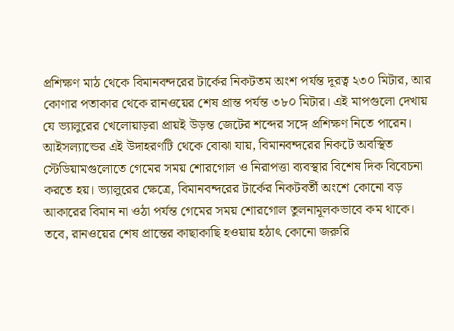প্রশিক্ষণ মাঠ থেকে বিমানবন্দরের টার্কের নিকটতম অংশ পর্যন্ত দূরত্ব ২৩০ মিটার, আর কোণার পতাকার থেকে রানওয়ের শেষ প্রান্ত পর্যন্ত ৩৮০ মিটার। এই মাপগুলো দেখায় যে ভ্যালুরের খেলোয়াড়রা প্রায়ই উড়ন্ত জেটের শব্দের সঙ্গে প্রশিক্ষণ নিতে পারেন।
আইসল্যান্ডের এই উদাহরণটি থেকে বোঝা যায়, বিমানবন্দরের নিকটে অবস্থিত স্টেডিয়ামগুলোতে গেমের সময় শোরগোল ও নিরাপত্তা ব্যবস্থার বিশেষ দিক বিবেচনা করতে হয়। ভ্যালুরের ক্ষেত্রে, বিমানবন্দরের টার্কের নিকটবর্তী অংশে কোনো বড় আকারের বিমান না ওঠা পর্যন্ত গেমের সময় শোরগোল তুলনামূলকভাবে কম থাকে। তবে, রানওয়ের শেষ প্রান্তের কাছাকাছি হওয়ায় হঠাৎ কোনো জরুরি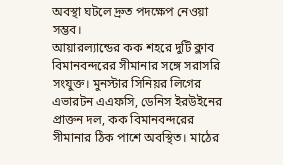অবস্থা ঘটলে দ্রুত পদক্ষেপ নেওয়া সম্ভব।
আয়ারল্যান্ডের কক শহরে দুটি ক্লাব বিমানবন্দরের সীমানার সঙ্গে সরাসরি সংযুক্ত। মুনস্টার সিনিয়র লিগের এভারটন এএফসি, ডেনিস ইরউইনের প্রাক্তন দল, কক বিমানবন্দরের সীমানার ঠিক পাশে অবস্থিত। মাঠের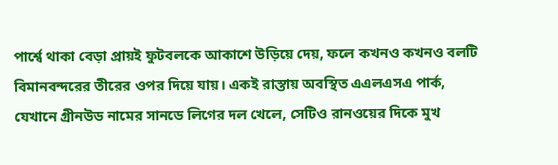পার্শ্বে থাকা বেড়া প্রায়ই ফুটবলকে আকাশে উড়িয়ে দেয়, ফলে কখনও কখনও বলটি বিমানবন্দরের তীরের ওপর দিয়ে যায়। একই রাস্তায় অবস্থিত এএলএসএ পার্ক, যেখানে গ্রীনউড নামের সানডে লিগের দল খেলে, সেটিও রানওয়ের দিকে মুখ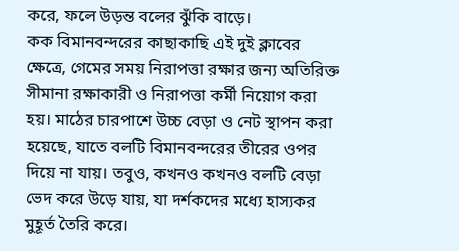করে, ফলে উড়ন্ত বলের ঝুঁকি বাড়ে।
কক বিমানবন্দরের কাছাকাছি এই দুই ক্লাবের ক্ষেত্রে, গেমের সময় নিরাপত্তা রক্ষার জন্য অতিরিক্ত সীমানা রক্ষাকারী ও নিরাপত্তা কর্মী নিয়োগ করা হয়। মাঠের চারপাশে উচ্চ বেড়া ও নেট স্থাপন করা হয়েছে, যাতে বলটি বিমানবন্দরের তীরের ওপর দিয়ে না যায়। তবুও, কখনও কখনও বলটি বেড়া ভেদ করে উড়ে যায়, যা দর্শকদের মধ্যে হাস্যকর মুহূর্ত তৈরি করে।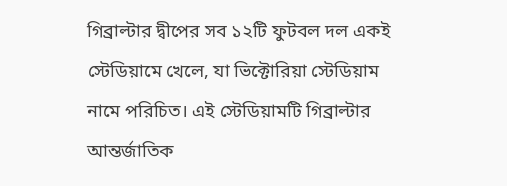গিব্রাল্টার দ্বীপের সব ১২টি ফুটবল দল একই স্টেডিয়ামে খেলে, যা ভিক্টোরিয়া স্টেডিয়াম নামে পরিচিত। এই স্টেডিয়ামটি গিব্রাল্টার আন্তর্জাতিক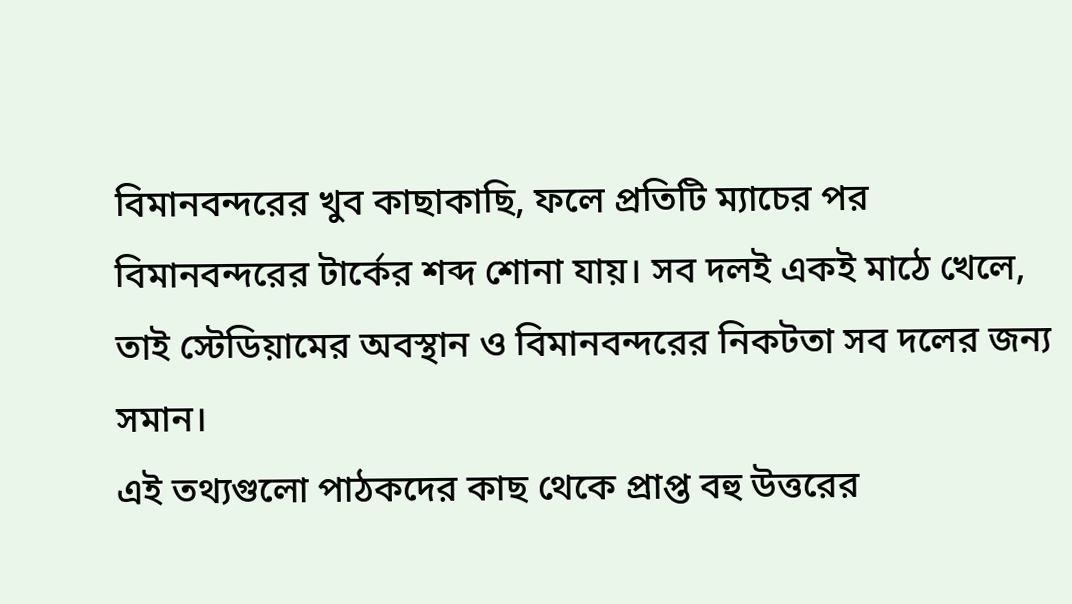বিমানবন্দরের খুব কাছাকাছি, ফলে প্রতিটি ম্যাচের পর বিমানবন্দরের টার্কের শব্দ শোনা যায়। সব দলই একই মাঠে খেলে, তাই স্টেডিয়ামের অবস্থান ও বিমানবন্দরের নিকটতা সব দলের জন্য সমান।
এই তথ্যগুলো পাঠকদের কাছ থেকে প্রাপ্ত বহু উত্তরের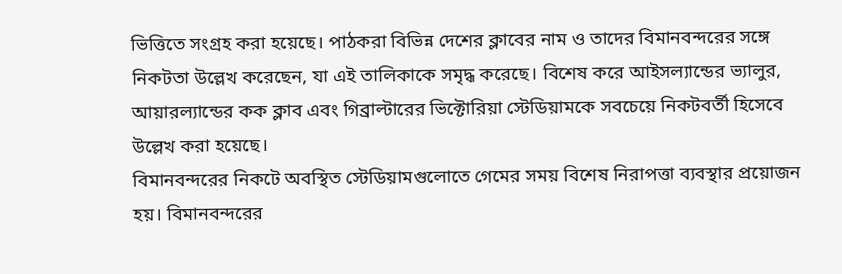ভিত্তিতে সংগ্রহ করা হয়েছে। পাঠকরা বিভিন্ন দেশের ক্লাবের নাম ও তাদের বিমানবন্দরের সঙ্গে নিকটতা উল্লেখ করেছেন, যা এই তালিকাকে সমৃদ্ধ করেছে। বিশেষ করে আইসল্যান্ডের ভ্যালুর, আয়ারল্যান্ডের কক ক্লাব এবং গিব্রাল্টারের ভিক্টোরিয়া স্টেডিয়ামকে সবচেয়ে নিকটবর্তী হিসেবে উল্লেখ করা হয়েছে।
বিমানবন্দরের নিকটে অবস্থিত স্টেডিয়ামগুলোতে গেমের সময় বিশেষ নিরাপত্তা ব্যবস্থার প্রয়োজন হয়। বিমানবন্দরের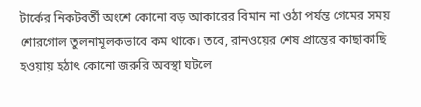টার্কের নিকটবর্তী অংশে কোনো বড় আকারের বিমান না ওঠা পর্যন্ত গেমের সময় শোরগোল তুলনামূলকভাবে কম থাকে। তবে, রানওয়ের শেষ প্রান্তের কাছাকাছি হওয়ায় হঠাৎ কোনো জরুরি অবস্থা ঘটলে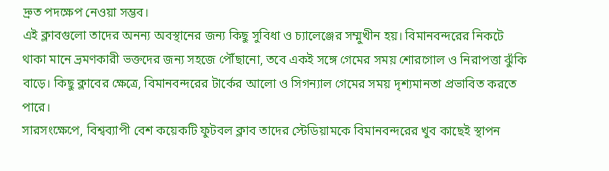দ্রুত পদক্ষেপ নেওয়া সম্ভব।
এই ক্লাবগুলো তাদের অনন্য অবস্থানের জন্য কিছু সুবিধা ও চ্যালেঞ্জের সম্মুখীন হয়। বিমানবন্দরের নিকটে থাকা মানে ভ্রমণকারী ভক্তদের জন্য সহজে পৌঁছানো, তবে একই সঙ্গে গেমের সময় শোরগোল ও নিরাপত্তা ঝুঁকি বাড়ে। কিছু ক্লাবের ক্ষেত্রে, বিমানবন্দরের টার্কের আলো ও সিগন্যাল গেমের সময় দৃশ্যমানতা প্রভাবিত করতে পারে।
সারসংক্ষেপে, বিশ্বব্যাপী বেশ কয়েকটি ফুটবল ক্লাব তাদের স্টেডিয়ামকে বিমানবন্দরের খুব কাছেই স্থাপন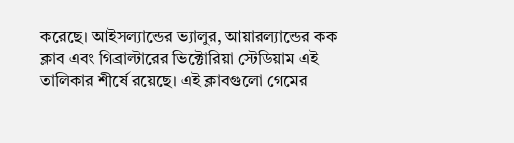করেছে। আইসল্যান্ডের ভ্যালুর, আয়ারল্যান্ডের কক ক্লাব এবং গিব্রাল্টারের ভিক্টোরিয়া স্টেডিয়াম এই তালিকার শীর্ষে রয়েছে। এই ক্লাবগুলো গেমের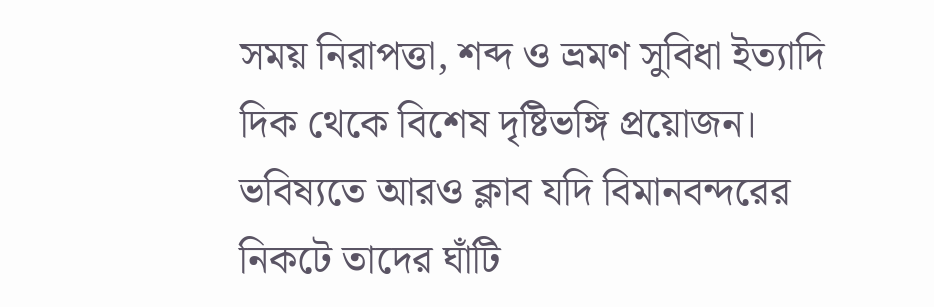সময় নিরাপত্তা, শব্দ ও ভ্রমণ সুবিধা ইত্যাদি দিক থেকে বিশেষ দৃষ্টিভঙ্গি প্রয়োজন।
ভবিষ্যতে আরও ক্লাব যদি বিমানবন্দরের নিকটে তাদের ঘাঁটি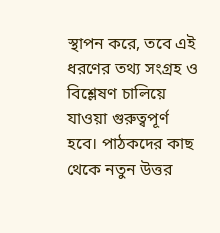স্থাপন করে, তবে এই ধরণের তথ্য সংগ্রহ ও বিশ্লেষণ চালিয়ে যাওয়া গুরুত্বপূর্ণ হবে। পাঠকদের কাছ থেকে নতুন উত্তর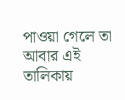পাওয়া গেলে তা আবার এই তালিকায়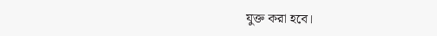যুক্ত করা হবে।